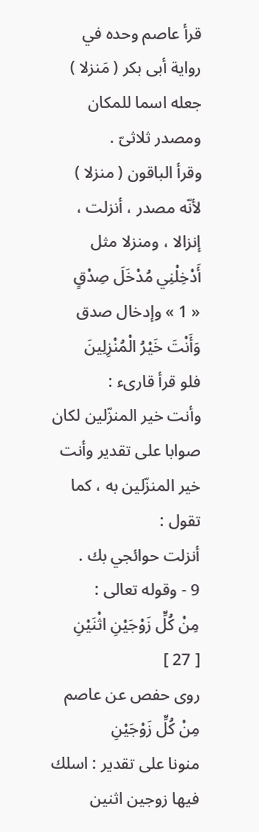قرأ عاصم وحده في رواية أبى بكر ( مَنزلا ) جعله اسما للمكان ومصدر ثلاثىّ .
وقرأ الباقون ( منزلا ) لأنّه مصدر ، أنزلت ، إنزالا ، ومنزلا مثل
أَدْخِلْنِي مُدْخَلَ صِدْقٍ
« 1 » وإدخال صدق
وَأَنْتَ خَيْرُ الْمُنْزِلِينَ
فلو قرأ قارىء :
وأنت خير المنزّلين لكان صوابا على تقدير وأنت خير المنزّلين به ، كما تقول :
أنزلت حوائجي بك .
9 - وقوله تعالى :
مِنْ كُلٍّ زَوْجَيْنِ اثْنَيْنِ
[ 27 ]
روى حفص عن عاصم
مِنْ كُلٍّ زَوْجَيْنِ
منونا على تقدير : اسلك فيها زوجين اثنين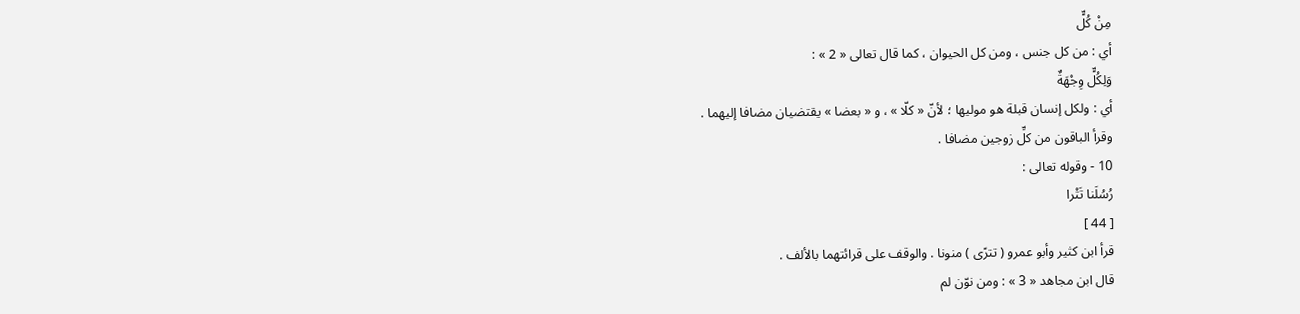مِنْ كُلٍّ
أي : من كل جنس ، ومن كل الحيوان ، كما قال تعالى « 2 » :
وَلِكُلٍّ وِجْهَةٌ
أي : ولكل إنسان قبلة هو موليها ؛ لأنّ « كلّا » ، و « بعضا » يقتضيان مضافا إليهما .
وقرأ الباقون من كلِّ زوجين مضافا .
10 - وقوله تعالى :
رُسُلَنا تَتْرا
[ 44 ]
قرأ ابن كثير وأبو عمرو ( تترًى ) منونا . والوقف على قرائتهما بالألف .
قال ابن مجاهد « 3 » : ومن نوّن لم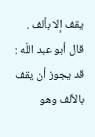يقف إلا بألف .
قال أبو عبد اللّه : قد يجوز أن يقف بالألف وهو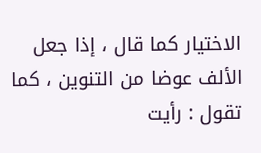الاختيار كما قال ، إذا جعل الألف عوضا من التنوين ، كما تقول : رأيت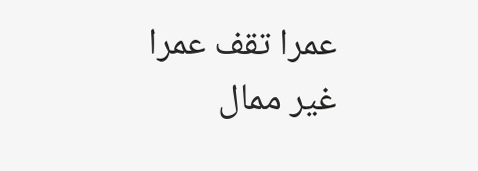عمرا تقف عمرا غير ممال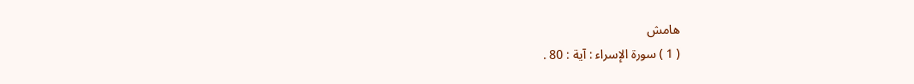هامش
( 1 ) سورة الإسراء : آية : 80 .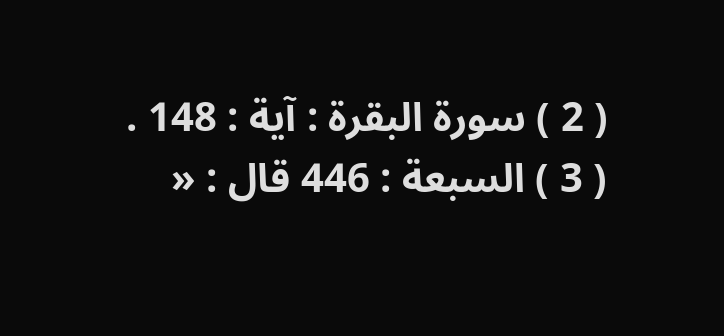( 2 ) سورة البقرة : آية : 148 .
( 3 ) السبعة : 446 قال : «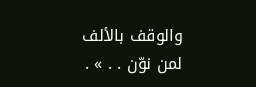والوقف بالألف لمن نوّن . . » .